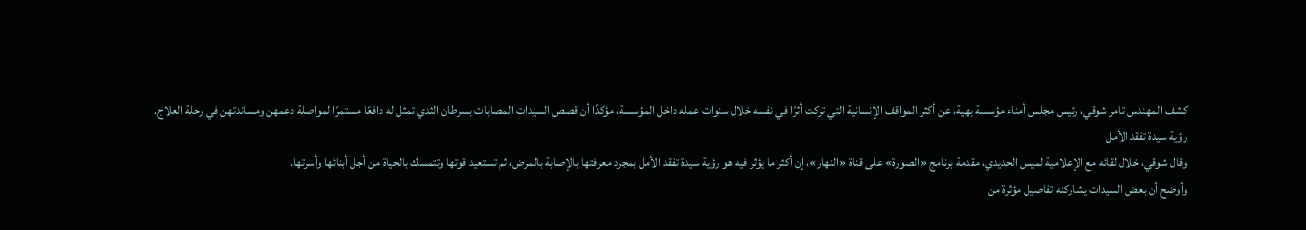كشف المهندس تامر شوقي، رئيس مجلس أمناء مؤسسة بهية، عن أكثر المواقف الإنسانية التي تركت أثرًا في نفسه خلال سنوات عمله داخل المؤسسة، مؤكدًا أن قصص السيدات المصابات بسرطان الثدي تمثل له دافعًا مستمرًا لمواصلة دعمهن ومساندتهن في رحلة العلاج.
رؤية سيدة تفقد الأمل
وقال شوقي، خلال لقائه مع الإعلامية لميس الحديدي، مقدمة برنامج «الصورة» على قناة «النهار»، إن أكثر ما يؤثر فيه هو رؤية سيدة تفقد الأمل بمجرد معرفتها بالإصابة بالمرض، ثم تستعيد قوتها وتتمسك بالحياة من أجل أبنائها وأسرتها.
وأوضح أن بعض السيدات يشاركنه تفاصيل مؤثرة من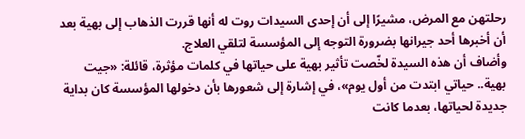رحلتهن مع المرض، مشيرًا إلى أن إحدى السيدات روت له أنها قررت الذهاب إلى بهية بعد أن أخبرها أحد جيرانها بضرورة التوجه إلى المؤسسة لتلقي العلاج.
وأضاف أن هذه السيدة لخّصت تأثير بهية على حياتها في كلمات مؤثرة، قائلة: «جيت بهية.. حياتي ابتدت من أول يوم»، في إشارة إلى شعورها بأن دخولها المؤسسة كان بداية جديدة لحياتها، بعدما كانت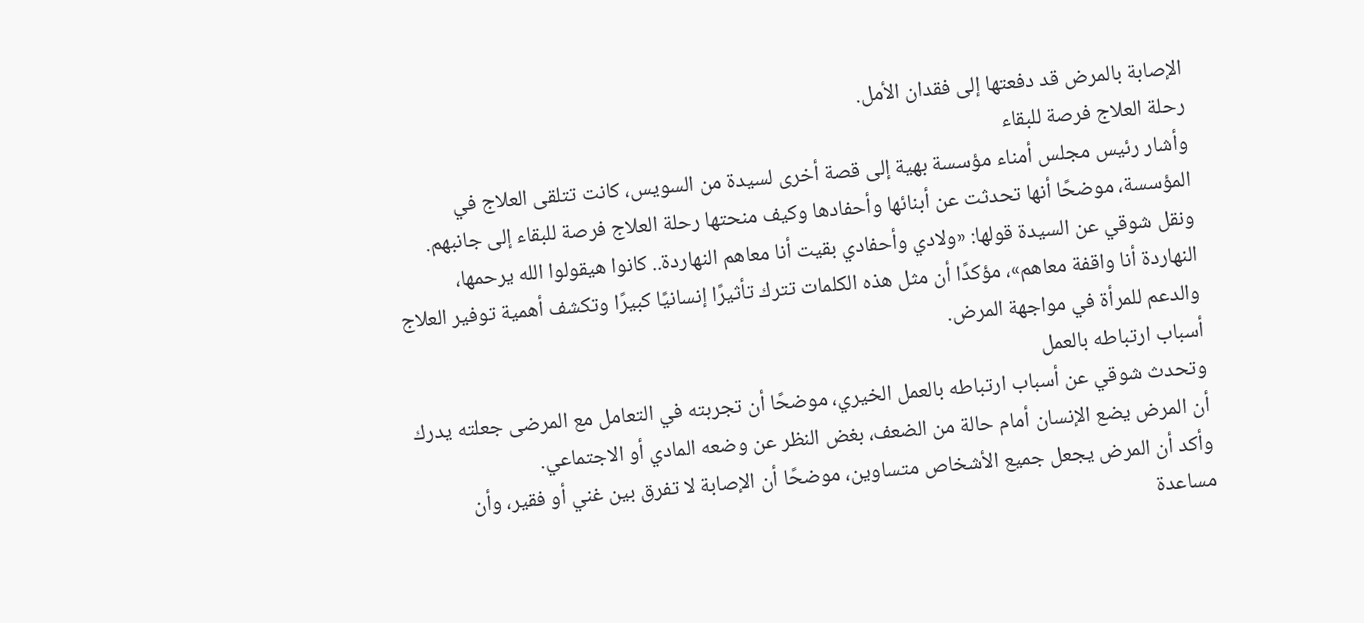الإصابة بالمرض قد دفعتها إلى فقدان الأمل.
رحلة العلاج فرصة للبقاء
وأشار رئيس مجلس أمناء مؤسسة بهية إلى قصة أخرى لسيدة من السويس، كانت تتلقى العلاج في المؤسسة، موضحًا أنها تحدثت عن أبنائها وأحفادها وكيف منحتها رحلة العلاج فرصة للبقاء إلى جانبهم.
ونقل شوقي عن السيدة قولها: «ولادي وأحفادي بقيت أنا معاهم النهاردة.. كانوا هيقولوا الله يرحمها، النهاردة أنا واقفة معاهم»، مؤكدًا أن مثل هذه الكلمات تترك تأثيرًا إنسانيًا كبيرًا وتكشف أهمية توفير العلاج والدعم للمرأة في مواجهة المرض.
أسباب ارتباطه بالعمل
وتحدث شوقي عن أسباب ارتباطه بالعمل الخيري، موضحًا أن تجربته في التعامل مع المرضى جعلته يدرك أن المرض يضع الإنسان أمام حالة من الضعف، بغض النظر عن وضعه المادي أو الاجتماعي.
وأكد أن المرض يجعل جميع الأشخاص متساوين، موضحًا أن الإصابة لا تفرق بين غني أو فقير، وأن مساعدة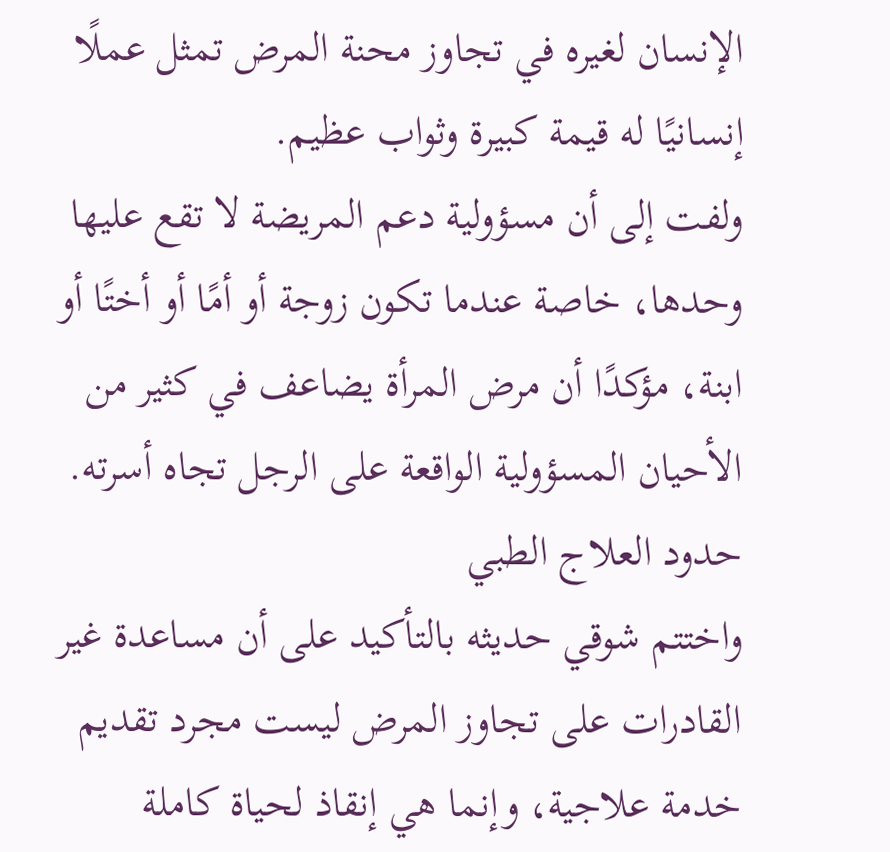الإنسان لغيره في تجاوز محنة المرض تمثل عملًا إنسانيًا له قيمة كبيرة وثواب عظيم.
ولفت إلى أن مسؤولية دعم المريضة لا تقع عليها وحدها، خاصة عندما تكون زوجة أو أمًا أو أختًا أو ابنة، مؤكدًا أن مرض المرأة يضاعف في كثير من الأحيان المسؤولية الواقعة على الرجل تجاه أسرته.
حدود العلاج الطبي
واختتم شوقي حديثه بالتأكيد على أن مساعدة غير القادرات على تجاوز المرض ليست مجرد تقديم خدمة علاجية، وإنما هي إنقاذ لحياة كاملة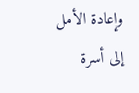وإعادة الأمل إلى أسرة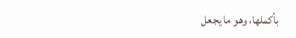بأكملها، وهو ما يجعل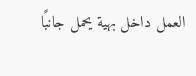العمل داخل بهية يحمل جانبًا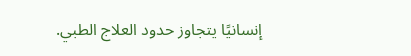إنسانيًا يتجاوز حدود العلاج الطبي.